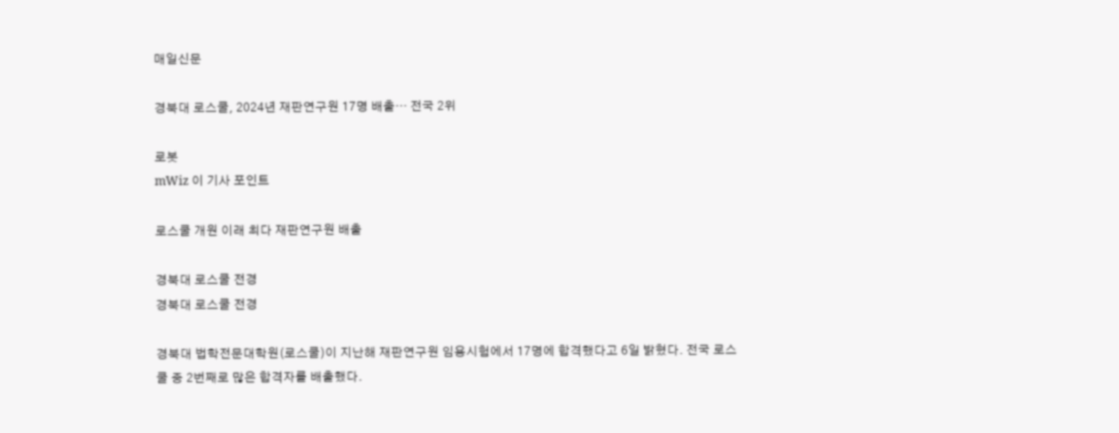매일신문

경북대 로스쿨, 2024년 재판연구원 17명 배출… 전국 2위

로봇
mWiz 이 기사 포인트

로스쿨 개원 이래 최다 재판연구원 배출

경북대 로스쿨 전경
경북대 로스쿨 전경

경북대 법학전문대학원(로스쿨)이 지난해 재판연구원 임용시험에서 17명에 합격했다고 6일 밝혔다. 전국 로스쿨 중 2번째로 많은 합격자를 배출했다.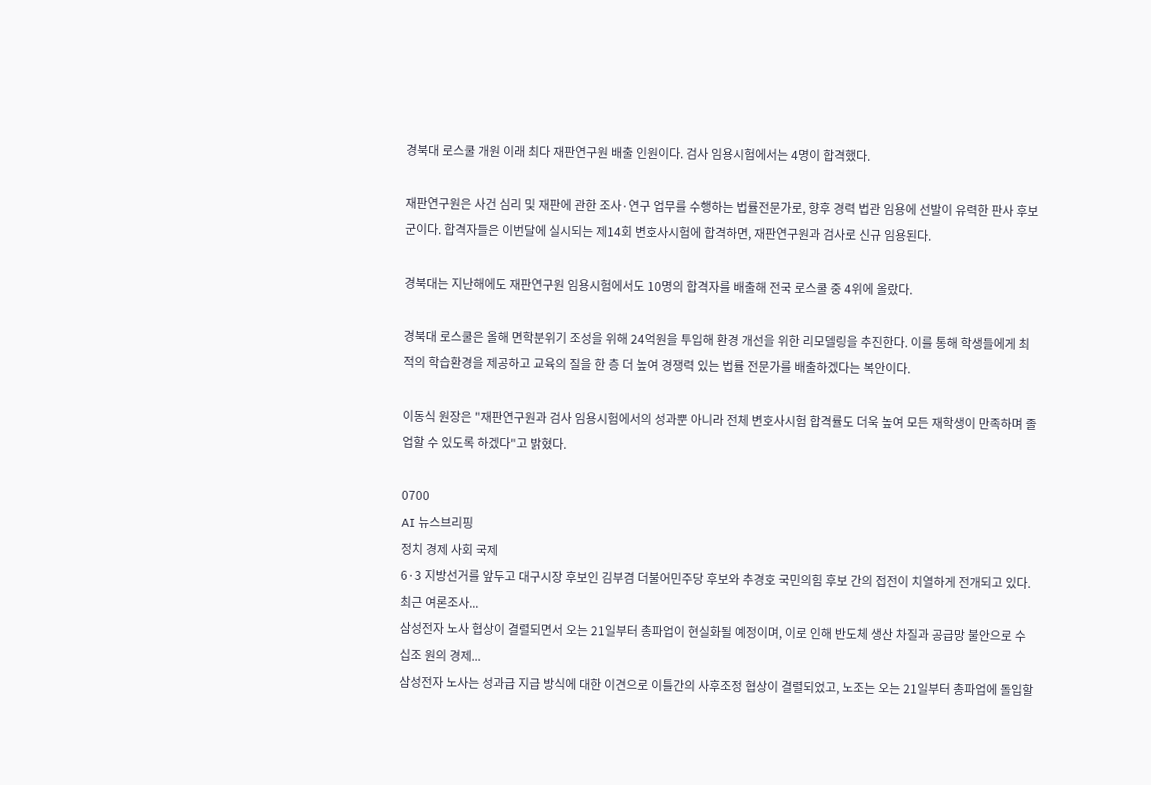경북대 로스쿨 개원 이래 최다 재판연구원 배출 인원이다. 검사 임용시험에서는 4명이 합격했다.

재판연구원은 사건 심리 및 재판에 관한 조사·연구 업무를 수행하는 법률전문가로, 향후 경력 법관 임용에 선발이 유력한 판사 후보군이다. 합격자들은 이번달에 실시되는 제14회 변호사시험에 합격하면, 재판연구원과 검사로 신규 임용된다.

경북대는 지난해에도 재판연구원 임용시험에서도 10명의 합격자를 배출해 전국 로스쿨 중 4위에 올랐다.

경북대 로스쿨은 올해 면학분위기 조성을 위해 24억원을 투입해 환경 개선을 위한 리모델링을 추진한다. 이를 통해 학생들에게 최적의 학습환경을 제공하고 교육의 질을 한 층 더 높여 경쟁력 있는 법률 전문가를 배출하겠다는 복안이다.

이동식 원장은 "재판연구원과 검사 임용시험에서의 성과뿐 아니라 전체 변호사시험 합격률도 더욱 높여 모든 재학생이 만족하며 졸업할 수 있도록 하겠다"고 밝혔다.

0700
AI 뉴스브리핑
정치 경제 사회 국제
6·3 지방선거를 앞두고 대구시장 후보인 김부겸 더불어민주당 후보와 추경호 국민의힘 후보 간의 접전이 치열하게 전개되고 있다. 최근 여론조사...
삼성전자 노사 협상이 결렬되면서 오는 21일부터 총파업이 현실화될 예정이며, 이로 인해 반도체 생산 차질과 공급망 불안으로 수십조 원의 경제...
삼성전자 노사는 성과급 지급 방식에 대한 이견으로 이틀간의 사후조정 협상이 결렬되었고, 노조는 오는 21일부터 총파업에 돌입할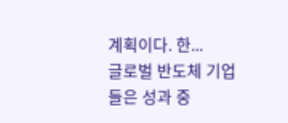계획이다. 한...
글로벌 반도체 기업들은 성과 중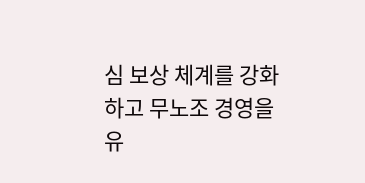심 보상 체계를 강화하고 무노조 경영을 유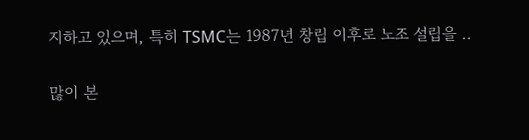지하고 있으며, 특히 TSMC는 1987년 창립 이후로 노조 설립을 ..

많이 본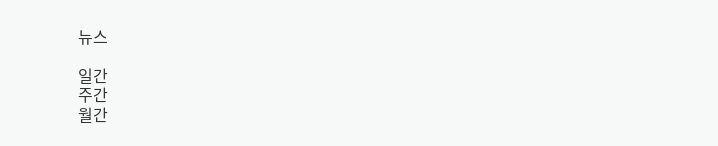뉴스

일간
주간
월간